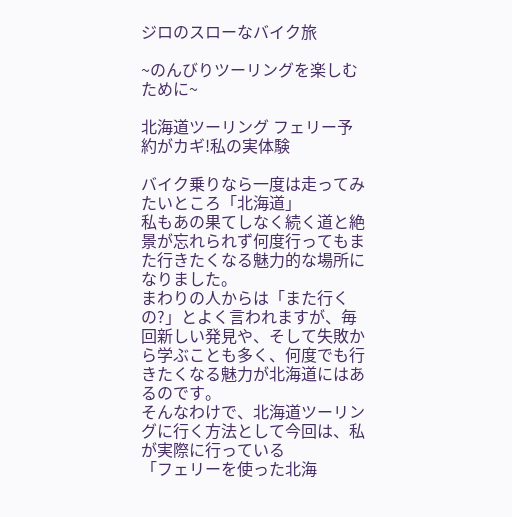ジロのスローなバイク旅

~のんびりツーリングを楽しむために~

北海道ツーリング フェリー予約がカギ!私の実体験

バイク乗りなら一度は走ってみたいところ「北海道」
私もあの果てしなく続く道と絶景が忘れられず何度行ってもまた行きたくなる魅力的な場所になりました。
まわりの人からは「また行くの?」とよく言われますが、毎回新しい発見や、そして失敗から学ぶことも多く、何度でも行きたくなる魅力が北海道にはあるのです。
そんなわけで、北海道ツーリングに行く方法として今回は、私が実際に行っている
「フェリーを使った北海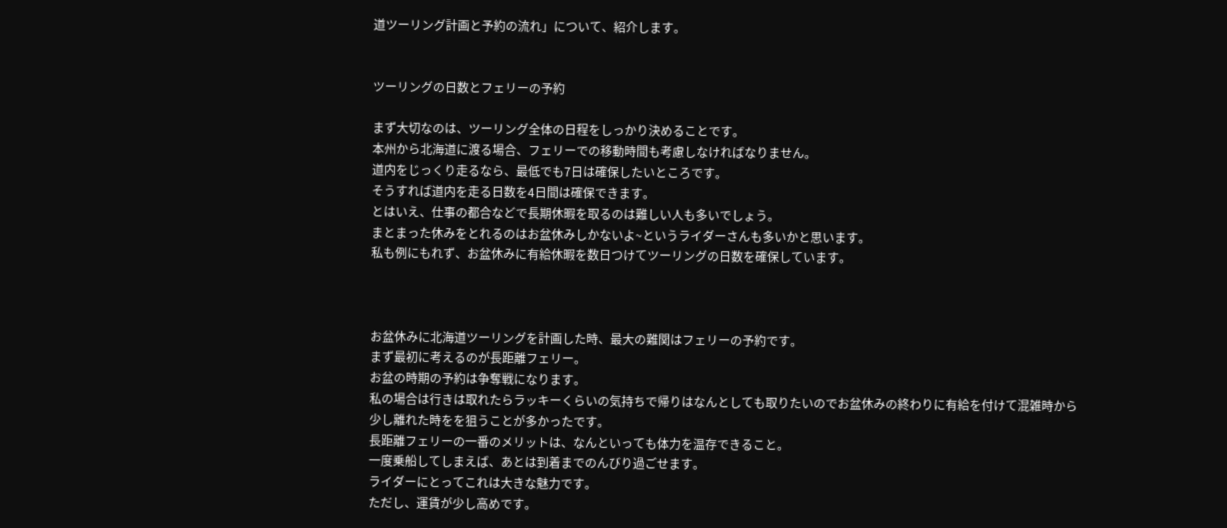道ツーリング計画と予約の流れ」について、紹介します。


ツーリングの日数とフェリーの予約

まず大切なのは、ツーリング全体の日程をしっかり決めることです。
本州から北海道に渡る場合、フェリーでの移動時間も考慮しなければなりません。
道内をじっくり走るなら、最低でも7日は確保したいところです。
そうすれば道内を走る日数を4日間は確保できます。
とはいえ、仕事の都合などで長期休暇を取るのは難しい人も多いでしょう。
まとまった休みをとれるのはお盆休みしかないよ~というライダーさんも多いかと思います。
私も例にもれず、お盆休みに有給休暇を数日つけてツーリングの日数を確保しています。



お盆休みに北海道ツーリングを計画した時、最大の難関はフェリーの予約です。
まず最初に考えるのが長距離フェリー。
お盆の時期の予約は争奪戦になります。
私の場合は行きは取れたらラッキーくらいの気持ちで帰りはなんとしても取りたいのでお盆休みの終わりに有給を付けて混雑時から少し離れた時をを狙うことが多かったです。
長距離フェリーの一番のメリットは、なんといっても体力を温存できること。
一度乗船してしまえば、あとは到着までのんびり過ごせます。
ライダーにとってこれは大きな魅力です。
ただし、運賃が少し高めです。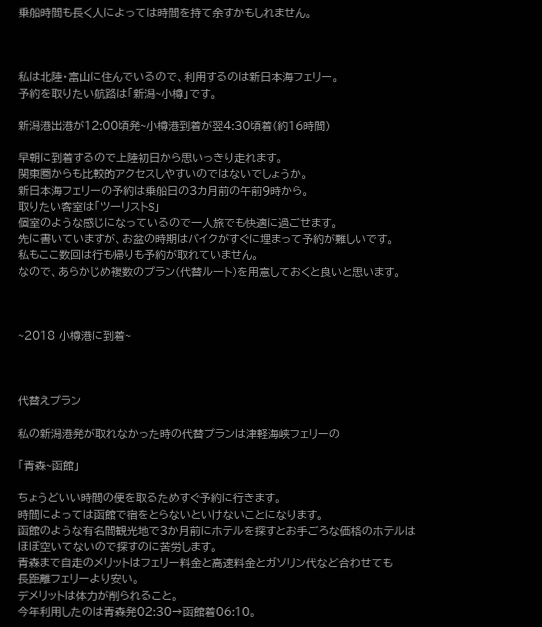乗船時間も長く人によっては時間を持て余すかもしれません。



私は北陸・富山に住んでいるので、利用するのは新日本海フェリー。
予約を取りたい航路は「新潟~小樽」です。

新潟港出港が12:00頃発~小樽港到着が翌4:30頃着(約16時間)

早朝に到着するので上陸初日から思いっきり走れます。
関東圏からも比較的アクセスしやすいのではないでしょうか。
新日本海フェリーの予約は乗船日の3カ月前の午前9時から。
取りたい客室は「ツーリストS」
個室のような感じになっているので一人旅でも快適に過ごせます。
先に書いていますが、お盆の時期はバイクがすぐに埋まって予約が難しいです。
私もここ数回は行も帰りも予約が取れていません。
なので、あらかじめ複数のプラン(代替ルート)を用意しておくと良いと思います。



~2018 小樽港に到着~



代替えプラン

私の新潟港発が取れなかった時の代替プランは津軽海峡フェリーの

「青森~函館」

ちょうどいい時間の便を取るためすぐ予約に行きます。
時間によっては函館で宿をとらないといけないことになります。
函館のような有名間観光地で3か月前にホテルを探すとお手ごろな価格のホテルは
ほぼ空いてないので探すのに苦労します。
青森まで自走のメリットはフェリー料金と高速料金とガソリン代など合わせても
長距離フェリーより安い。
デメリットは体力が削られること。
今年利用したのは青森発02:30→函館着06:10。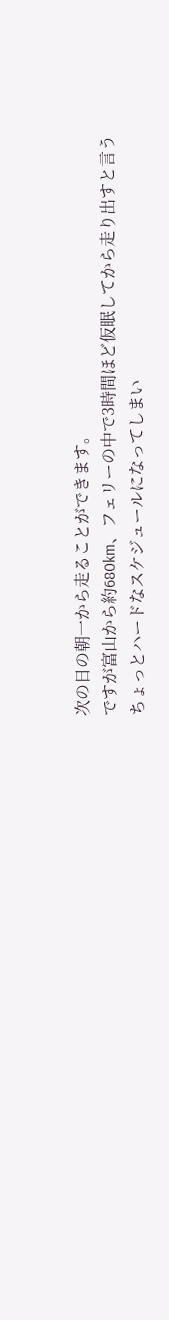次の日の朝一から走ることができます。
ですが富山から約680km、フェリーの中で3時間ほど仮眠してから走り出すと言う
ちょっとハードなスケジュールになってしまい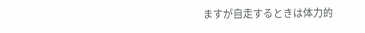ますが自走するときは体力的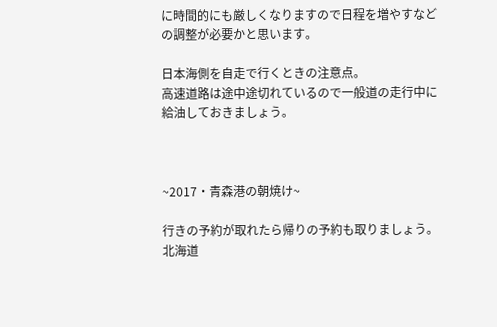に時間的にも厳しくなりますので日程を増やすなどの調整が必要かと思います。

日本海側を自走で行くときの注意点。
高速道路は途中途切れているので一般道の走行中に給油しておきましょう。



~2017・青森港の朝焼け~

行きの予約が取れたら帰りの予約も取りましょう。
北海道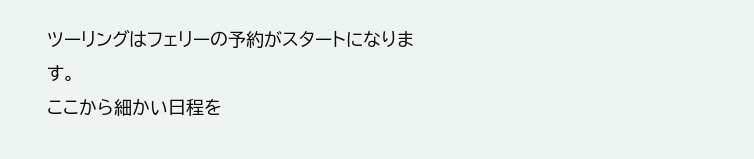ツーリングはフェリーの予約がスタートになります。
ここから細かい日程を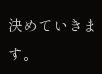決めていきます。